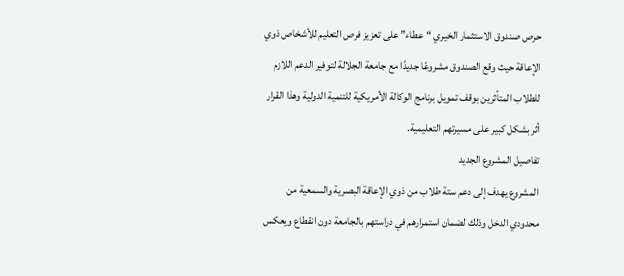حرص صندوق الاستثمار الخيري “عطاء” على تعزيز فرص التعليم للأشخاص ذوي الإعاقة حيث وقع الصندوق مشروعًا جديدًا مع جامعة الجلالة لتوفير الدعم اللازم للطلاب المتأثرين بوقف تمويل برنامج الوكالة الأمريكية للتنمية الدولية وهذا القرار أثر بشكل كبير على مسيرتهم التعليمية.
تفاصيل المشروع الجديد
المشروع يهدف إلى دعم ستة طلاب من ذوي الإعاقة البصرية والسمعية من محدودي الدخل وذلك لضمان استمرارهم في دراستهم بالجامعة دون انقطاع ويعكس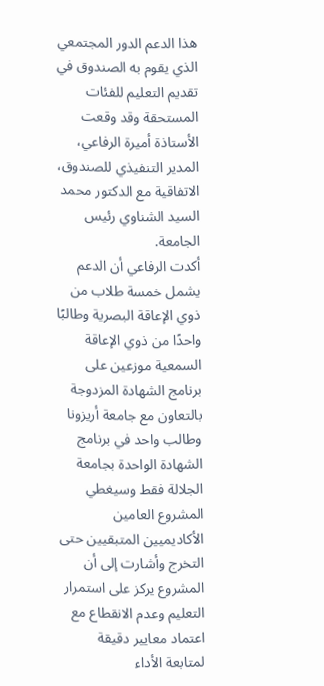هذا الدعم الدور المجتمعي الذي يقوم به الصندوق في تقديم التعليم للفئات المستحقة وقد وقعت الأستاذة أميرة الرفاعي، المدير التنفيذي للصندوق، الاتفاقية مع الدكتور محمد السيد الشناوي رئيس الجامعة.
أكدت الرفاعي أن الدعم يشمل خمسة طلاب من ذوي الإعاقة البصرية وطالبًا واحدًا من ذوي الإعاقة السمعية موزعين على برنامج الشهادة المزدوجة بالتعاون مع جامعة أريزونا وطالب واحد في برنامج الشهادة الواحدة بجامعة الجلالة فقط وسيغطي المشروع العامين الأكاديميين المتبقيين حتى التخرج وأشارت إلى أن المشروع يركز على استمرار التعليم وعدم الانقطاع مع اعتماد معايير دقيقة لمتابعة الأداء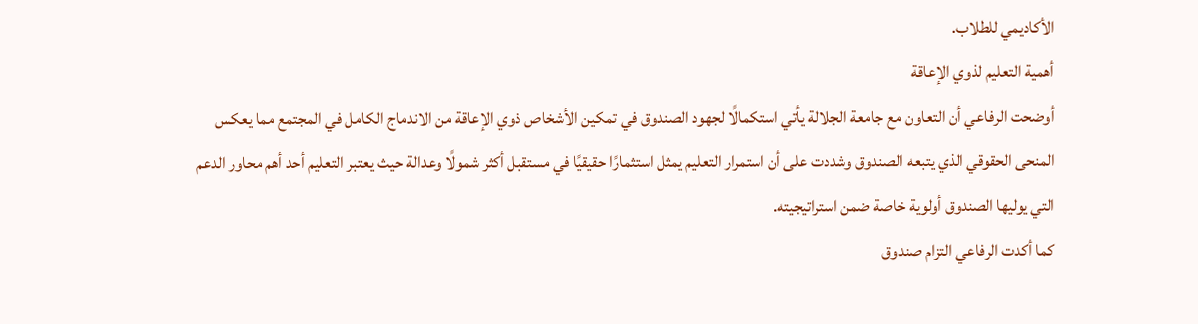الأكاديمي للطلاب.
أهمية التعليم لذوي الإعاقة
أوضحت الرفاعي أن التعاون مع جامعة الجلالة يأتي استكمالًا لجهود الصندوق في تمكين الأشخاص ذوي الإعاقة من الاندماج الكامل في المجتمع مما يعكس المنحى الحقوقي الذي يتبعه الصندوق وشددت على أن استمرار التعليم يمثل استثمارًا حقيقيًا في مستقبل أكثر شمولًا وعدالة حيث يعتبر التعليم أحد أهم محاور الدعم التي يوليها الصندوق أولوية خاصة ضمن استراتيجيته.
كما أكدت الرفاعي التزام صندوق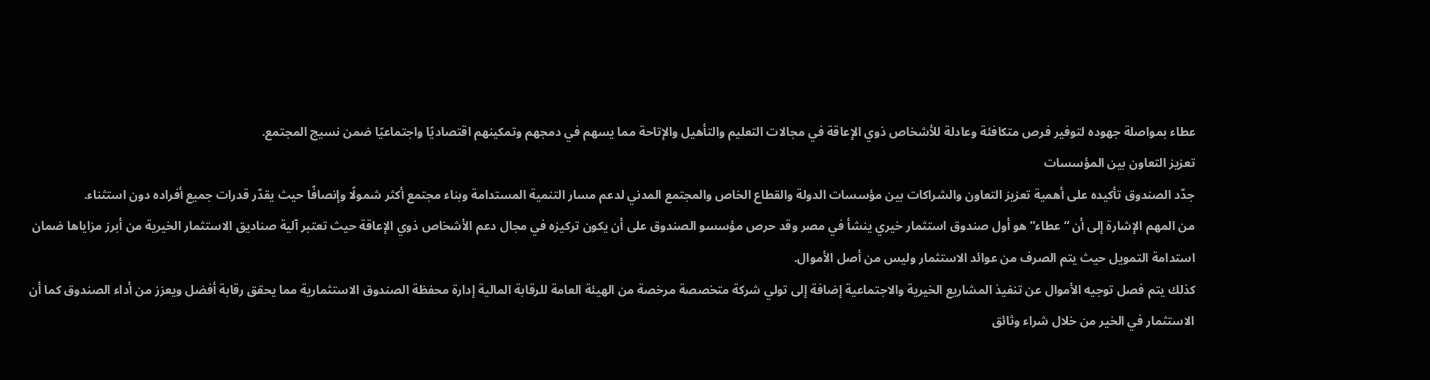عطاء بمواصلة جهوده لتوفير فرص متكافئة وعادلة للأشخاص ذوي الإعاقة في مجالات التعليم والتأهيل والإتاحة مما يسهم في دمجهم وتمكينهم اقتصاديًا واجتماعيًا ضمن نسيج المجتمع.
تعزيز التعاون بين المؤسسات
جدّد الصندوق تأكيده على أهمية تعزيز التعاون والشراكات بين مؤسسات الدولة والقطاع الخاص والمجتمع المدني لدعم مسار التنمية المستدامة وبناء مجتمع أكثر شمولًا وإنصافًا حيث يقدّر قدرات جميع أفراده دون استثناء.
من المهم الإشارة إلى أن “عطاء” هو أول صندوق استثمار خيري ينشأ في مصر وقد حرص مؤسسو الصندوق على أن يكون تركيزه في مجال دعم الأشخاص ذوي الإعاقة حيث تعتبر آلية صناديق الاستثمار الخيرية من أبرز مزاياها ضمان استدامة التمويل حيث يتم الصرف من عوائد الاستثمار وليس من أصل الأموال.
كذلك يتم فصل توجيه الأموال عن تنفيذ المشاريع الخيرية والاجتماعية إضافة إلى تولي شركة متخصصة مرخصة من الهيئة العامة للرقابة المالية إدارة محفظة الصندوق الاستثمارية مما يحقق رقابة أفضل ويعزز من أداء الصندوق كما أن الاستثمار في الخير من خلال شراء وثائق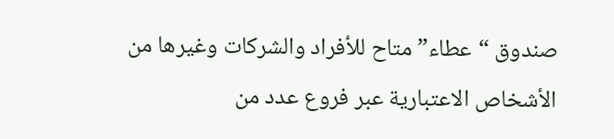صندوق “عطاء” متاح للأفراد والشركات وغيرها من الأشخاص الاعتبارية عبر فروع عدد من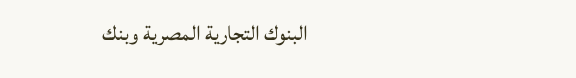البنوك التجارية المصرية وبنك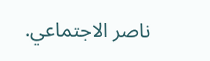ناصر الاجتماعي.